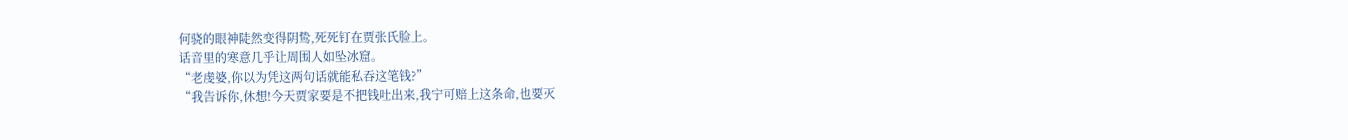何骁的眼神陡然变得阴鸷,死死钉在贾张氏脸上。
话音里的寒意几乎让周围人如坠冰窟。
“老虔婆,你以为凭这两句话就能私吞这笔钱?”
“我告诉你,休想!今天贾家要是不把钱吐出来,我宁可赔上这条命,也要灭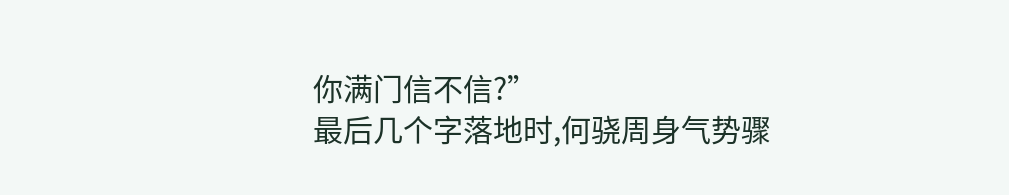你满门信不信?”
最后几个字落地时,何骁周身气势骤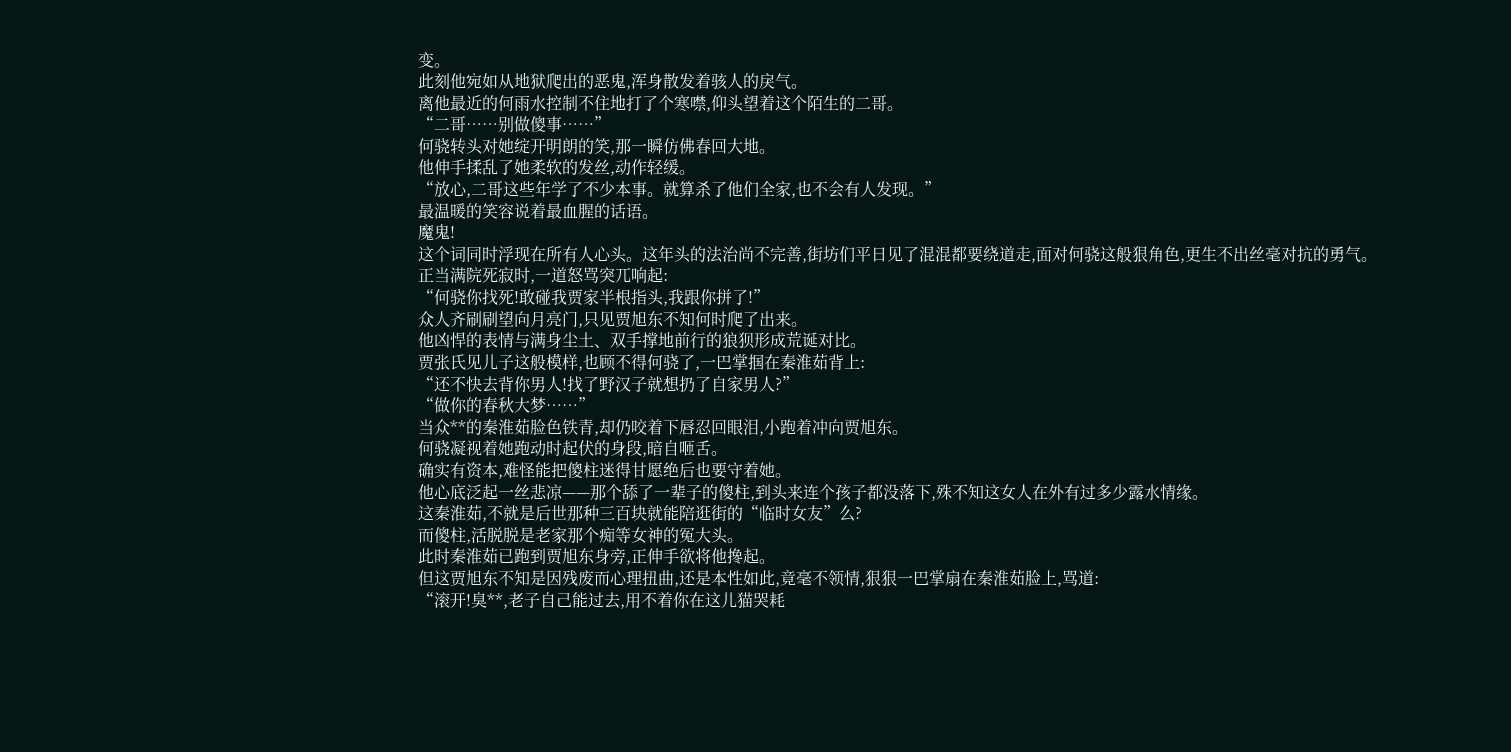变。
此刻他宛如从地狱爬出的恶鬼,浑身散发着骇人的戾气。
离他最近的何雨水控制不住地打了个寒噤,仰头望着这个陌生的二哥。
“二哥……别做傻事……”
何骁转头对她绽开明朗的笑,那一瞬仿佛春回大地。
他伸手揉乱了她柔软的发丝,动作轻缓。
“放心,二哥这些年学了不少本事。就算杀了他们全家,也不会有人发现。”
最温暖的笑容说着最血腥的话语。
魔鬼!
这个词同时浮现在所有人心头。这年头的法治尚不完善,街坊们平日见了混混都要绕道走,面对何骁这般狠角色,更生不出丝毫对抗的勇气。
正当满院死寂时,一道怒骂突兀响起:
“何骁你找死!敢碰我贾家半根指头,我跟你拼了!”
众人齐刷刷望向月亮门,只见贾旭东不知何时爬了出来。
他凶悍的表情与满身尘土、双手撑地前行的狼狈形成荒诞对比。
贾张氏见儿子这般模样,也顾不得何骁了,一巴掌掴在秦淮茹背上:
“还不快去背你男人!找了野汉子就想扔了自家男人?”
“做你的春秋大梦……”
当众**的秦淮茹脸色铁青,却仍咬着下唇忍回眼泪,小跑着冲向贾旭东。
何骁凝视着她跑动时起伏的身段,暗自咂舌。
确实有资本,难怪能把傻柱迷得甘愿绝后也要守着她。
他心底泛起一丝悲凉——那个舔了一辈子的傻柱,到头来连个孩子都没落下,殊不知这女人在外有过多少露水情缘。
这秦淮茹,不就是后世那种三百块就能陪逛街的“临时女友”么?
而傻柱,活脱脱是老家那个痴等女神的冤大头。
此时秦淮茹已跑到贾旭东身旁,正伸手欲将他搀起。
但这贾旭东不知是因残废而心理扭曲,还是本性如此,竟毫不领情,狠狠一巴掌扇在秦淮茹脸上,骂道:
“滚开!臭**,老子自己能过去,用不着你在这儿猫哭耗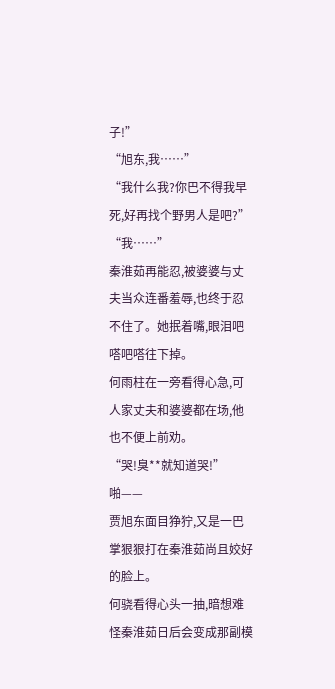子!”
“旭东,我……”
“我什么我?你巴不得我早死,好再找个野男人是吧?”
“我……”
秦淮茹再能忍,被婆婆与丈夫当众连番羞辱,也终于忍不住了。她抿着嘴,眼泪吧嗒吧嗒往下掉。
何雨柱在一旁看得心急,可人家丈夫和婆婆都在场,他也不便上前劝。
“哭!臭**就知道哭!”
啪——
贾旭东面目狰狞,又是一巴掌狠狠打在秦淮茹尚且姣好的脸上。
何骁看得心头一抽,暗想难怪秦淮茹日后会变成那副模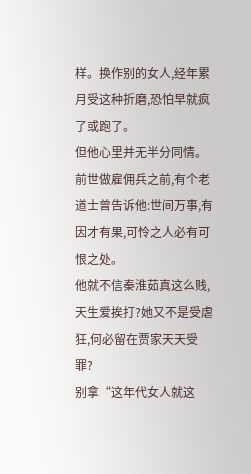样。换作别的女人,经年累月受这种折磨,恐怕早就疯了或跑了。
但他心里并无半分同情。前世做雇佣兵之前,有个老道士曾告诉他:世间万事,有因才有果,可怜之人必有可恨之处。
他就不信秦淮茹真这么贱,天生爱挨打?她又不是受虐狂,何必留在贾家天天受罪?
别拿“这年代女人就这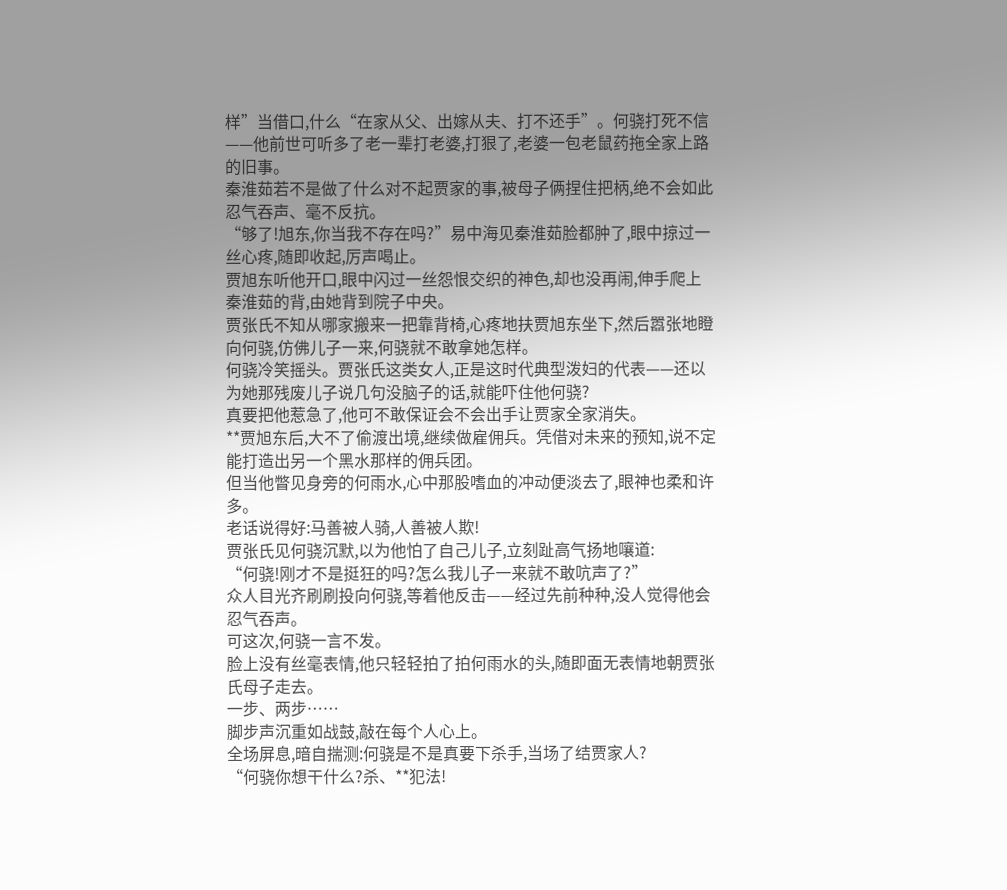样”当借口,什么“在家从父、出嫁从夫、打不还手”。何骁打死不信——他前世可听多了老一辈打老婆,打狠了,老婆一包老鼠药拖全家上路的旧事。
秦淮茹若不是做了什么对不起贾家的事,被母子俩捏住把柄,绝不会如此忍气吞声、毫不反抗。
“够了!旭东,你当我不存在吗?”易中海见秦淮茹脸都肿了,眼中掠过一丝心疼,随即收起,厉声喝止。
贾旭东听他开口,眼中闪过一丝怨恨交织的神色,却也没再闹,伸手爬上秦淮茹的背,由她背到院子中央。
贾张氏不知从哪家搬来一把靠背椅,心疼地扶贾旭东坐下,然后嚣张地瞪向何骁,仿佛儿子一来,何骁就不敢拿她怎样。
何骁冷笑摇头。贾张氏这类女人,正是这时代典型泼妇的代表——还以为她那残废儿子说几句没脑子的话,就能吓住他何骁?
真要把他惹急了,他可不敢保证会不会出手让贾家全家消失。
**贾旭东后,大不了偷渡出境,继续做雇佣兵。凭借对未来的预知,说不定能打造出另一个黑水那样的佣兵团。
但当他瞥见身旁的何雨水,心中那股嗜血的冲动便淡去了,眼神也柔和许多。
老话说得好:马善被人骑,人善被人欺!
贾张氏见何骁沉默,以为他怕了自己儿子,立刻趾高气扬地嚷道:
“何骁!刚才不是挺狂的吗?怎么我儿子一来就不敢吭声了?”
众人目光齐刷刷投向何骁,等着他反击——经过先前种种,没人觉得他会忍气吞声。
可这次,何骁一言不发。
脸上没有丝毫表情,他只轻轻拍了拍何雨水的头,随即面无表情地朝贾张氏母子走去。
一步、两步……
脚步声沉重如战鼓,敲在每个人心上。
全场屏息,暗自揣测:何骁是不是真要下杀手,当场了结贾家人?
“何骁你想干什么?杀、**犯法!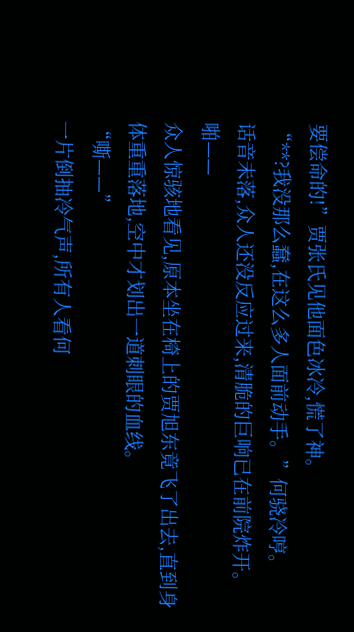要偿命的!”贾张氏见他面色冰冷,慌了神。
“**?我没那么蠢,在这么多人面前动手。”何骁冷哼。
话音未落,众人还没反应过来,清脆的巨响已在前院炸开。
啪——
众人惊骇地看见,原本坐在椅上的贾旭东竟飞了出去,直到身体重重落地,空中才划出一道刺眼的血线。
“嘶——”
一片倒抽冷气声,所有人看何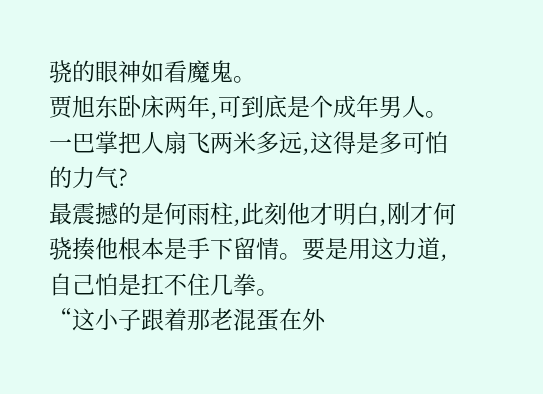骁的眼神如看魔鬼。
贾旭东卧床两年,可到底是个成年男人。一巴掌把人扇飞两米多远,这得是多可怕的力气?
最震撼的是何雨柱,此刻他才明白,刚才何骁揍他根本是手下留情。要是用这力道,自己怕是扛不住几拳。
“这小子跟着那老混蛋在外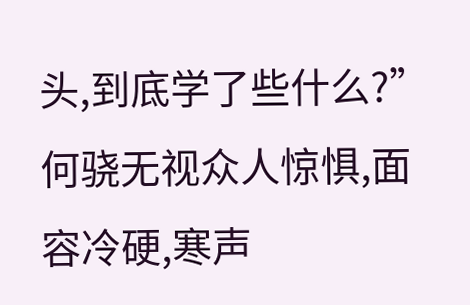头,到底学了些什么?”
何骁无视众人惊惧,面容冷硬,寒声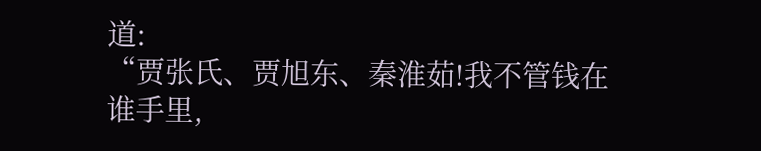道:
“贾张氏、贾旭东、秦淮茹!我不管钱在谁手里,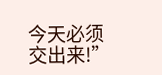今天必须交出来!”